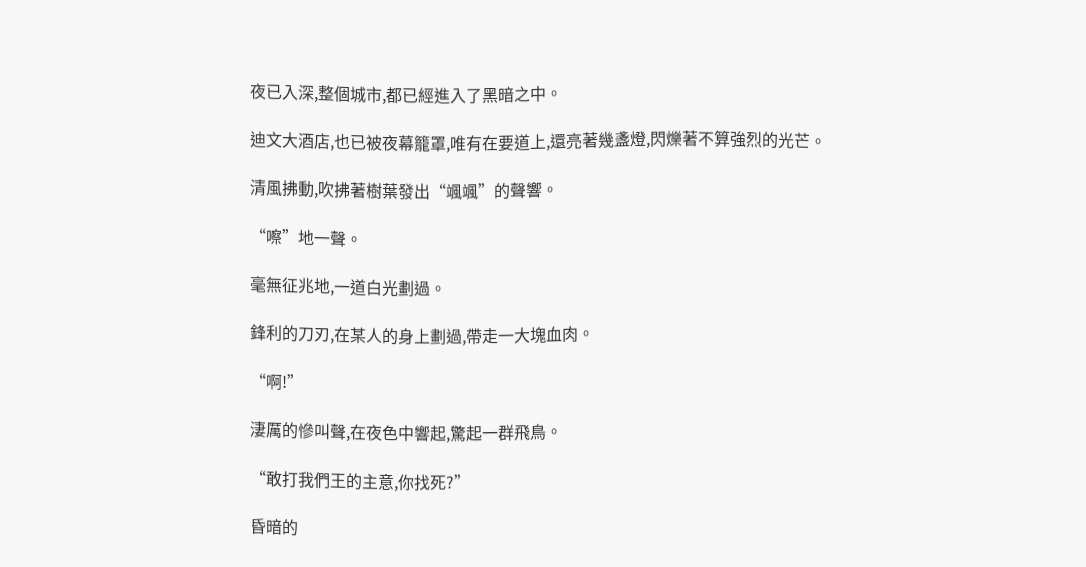夜已入深,整個城市,都已經進入了黑暗之中。

迪文大酒店,也已被夜幕籠罩,唯有在要道上,還亮著幾盞燈,閃爍著不算強烈的光芒。

清風拂動,吹拂著樹葉發出“颯颯”的聲響。

“嚓”地一聲。

毫無征兆地,一道白光劃過。

鋒利的刀刃,在某人的身上劃過,帶走一大塊血肉。

“啊!”

淒厲的慘叫聲,在夜色中響起,驚起一群飛鳥。

“敢打我們王的主意,你找死?”

昏暗的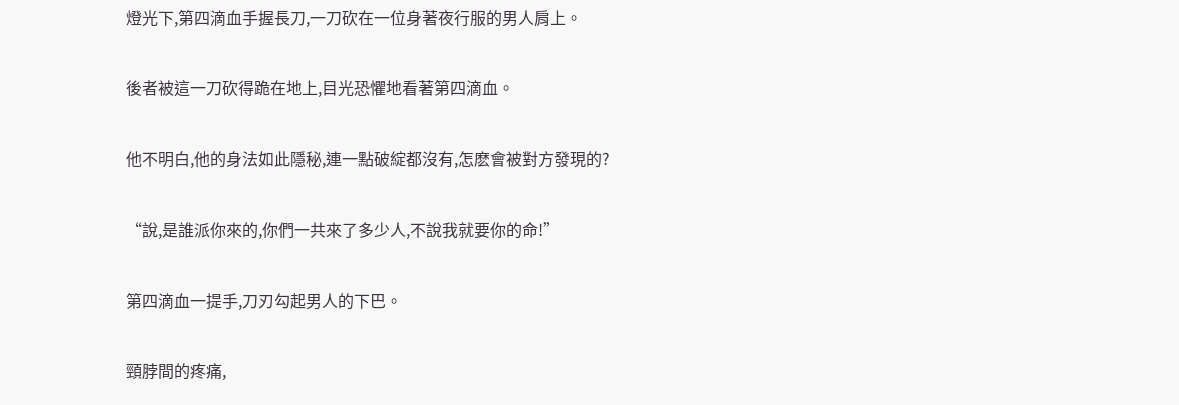燈光下,第四滴血手握長刀,一刀砍在一位身著夜行服的男人肩上。

後者被這一刀砍得跪在地上,目光恐懼地看著第四滴血。

他不明白,他的身法如此隱秘,連一點破綻都沒有,怎麽會被對方發現的?

“說,是誰派你來的,你們一共來了多少人,不說我就要你的命!”

第四滴血一提手,刀刃勾起男人的下巴。

頸脖間的疼痛,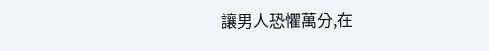讓男人恐懼萬分,在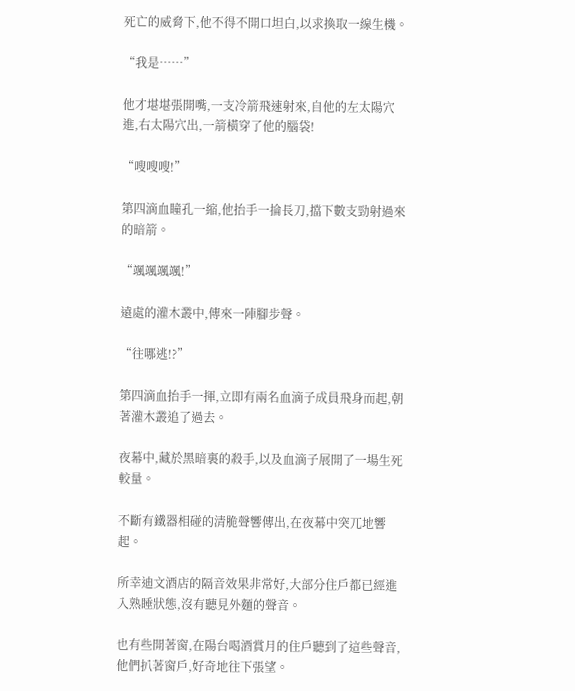死亡的威脅下,他不得不開口坦白,以求換取一線生機。

“我是……”

他才堪堪張開嘴,一支冷箭飛速射來,自他的左太陽穴進,右太陽穴出,一箭橫穿了他的腦袋!

“嗖嗖嗖!”

第四滴血瞳孔一縮,他抬手一掄長刀,擋下數支勁射過來的暗箭。

“颯颯颯颯!”

遠處的灌木叢中,傳來一陣腳步聲。

“往哪逃!?”

第四滴血抬手一揮,立即有兩名血滴子成員飛身而起,朝著灌木叢追了過去。

夜幕中,藏於黑暗裏的殺手,以及血滴子展開了一場生死較量。

不斷有鐵器相碰的清脆聲響傳出,在夜幕中突兀地響起。

所幸迪文酒店的隔音效果非常好,大部分住戶都已經進入熟睡狀態,沒有聽見外麵的聲音。

也有些開著窗,在陽台喝酒賞月的住戶聽到了這些聲音,他們扒著窗戶,好奇地往下張望。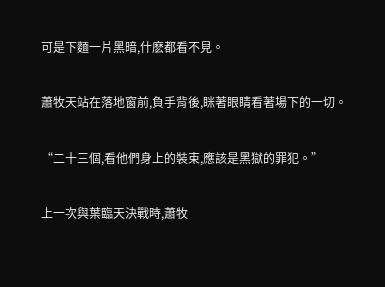可是下麵一片黑暗,什麽都看不見。

蕭牧天站在落地窗前,負手背後,眯著眼睛看著場下的一切。

“二十三個,看他們身上的裝束,應該是黑獄的罪犯。”

上一次與葉臨天決戰時,蕭牧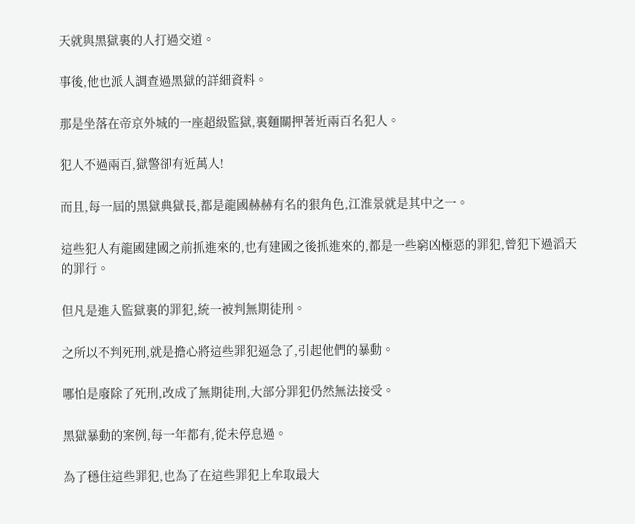天就與黑獄裏的人打過交道。

事後,他也派人調查過黑獄的詳細資料。

那是坐落在帝京外城的一座超級監獄,裏麵關押著近兩百名犯人。

犯人不過兩百,獄警卻有近萬人!

而且,每一屆的黑獄典獄長,都是龍國赫赫有名的狠角色,江淮景就是其中之一。

這些犯人有龍國建國之前抓進來的,也有建國之後抓進來的,都是一些窮凶極惡的罪犯,曾犯下過滔天的罪行。

但凡是進入監獄裏的罪犯,統一被判無期徒刑。

之所以不判死刑,就是擔心將這些罪犯逼急了,引起他們的暴動。

哪怕是廢除了死刑,改成了無期徒刑,大部分罪犯仍然無法接受。

黑獄暴動的案例,每一年都有,從未停息過。

為了穩住這些罪犯,也為了在這些罪犯上牟取最大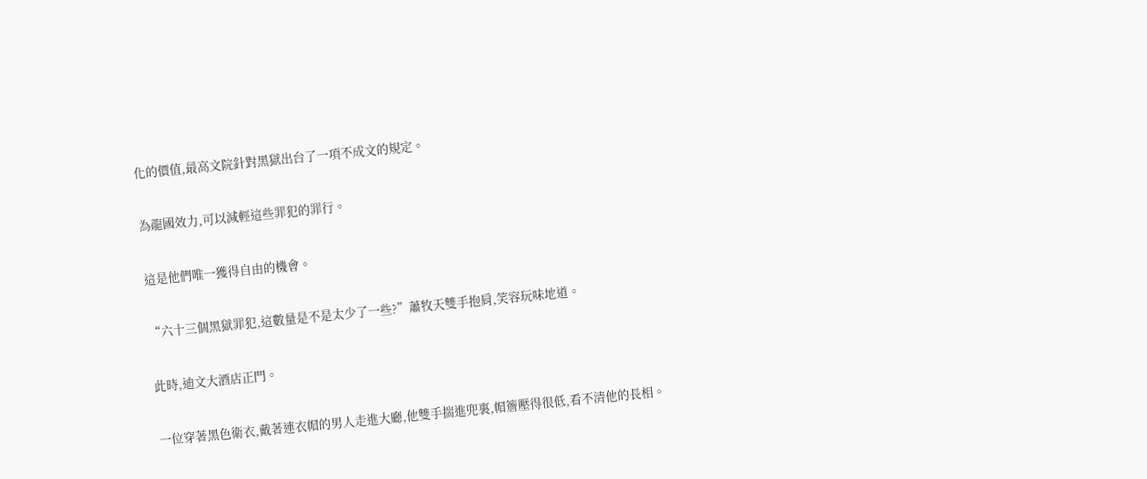化的價值,最高文院針對黑獄出台了一項不成文的規定。

為龍國效力,可以減輕這些罪犯的罪行。

這是他們唯一獲得自由的機會。

“六十三個黑獄罪犯,這數量是不是太少了一些?”蕭牧天雙手抱肩,笑容玩味地道。

此時,迪文大酒店正門。

一位穿著黑色衛衣,戴著連衣帽的男人走進大廳,他雙手揣進兜裏,帽簷壓得很低,看不清他的長相。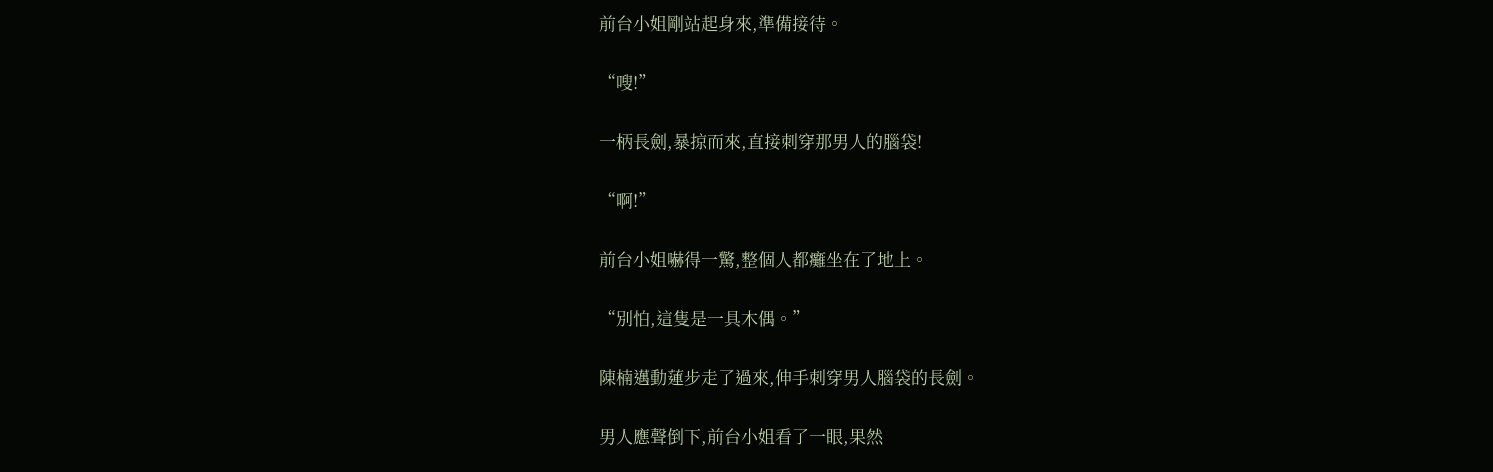前台小姐剛站起身來,準備接待。

“嗖!”

一柄長劍,暴掠而來,直接刺穿那男人的腦袋!

“啊!”

前台小姐嚇得一驚,整個人都癱坐在了地上。

“別怕,這隻是一具木偶。”

陳楠邁動蓮步走了過來,伸手刺穿男人腦袋的長劍。

男人應聲倒下,前台小姐看了一眼,果然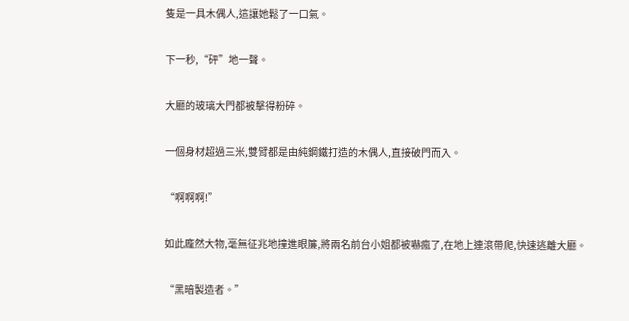隻是一具木偶人,這讓她鬆了一口氣。

下一秒,“砰”地一聲。

大廳的玻璃大門都被擊得粉碎。

一個身材超過三米,雙臂都是由純鋼鐵打造的木偶人,直接破門而入。

“啊啊啊!”

如此龐然大物,毫無征兆地撞進眼簾,將兩名前台小姐都被嚇瘋了,在地上連滾帶爬,快速逃離大廳。

“黑暗製造者。”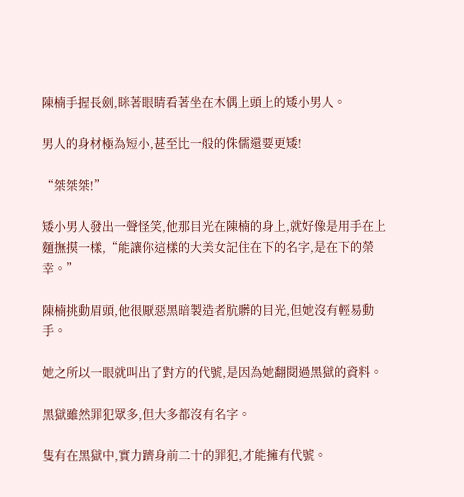陳楠手握長劍,眯著眼睛看著坐在木偶上頭上的矮小男人。

男人的身材極為短小,甚至比一般的侏儒還要更矮!

“桀桀桀!”

矮小男人發出一聲怪笑,他那目光在陳楠的身上,就好像是用手在上麵撫摸一樣,“能讓你這樣的大美女記住在下的名字,是在下的榮幸。”

陳楠挑動眉頭,他很厭惡黑暗製造者肮髒的目光,但她沒有輕易動手。

她之所以一眼就叫出了對方的代號,是因為她翻閱過黑獄的資料。

黑獄雖然罪犯眾多,但大多都沒有名字。

隻有在黑獄中,實力躋身前二十的罪犯,才能擁有代號。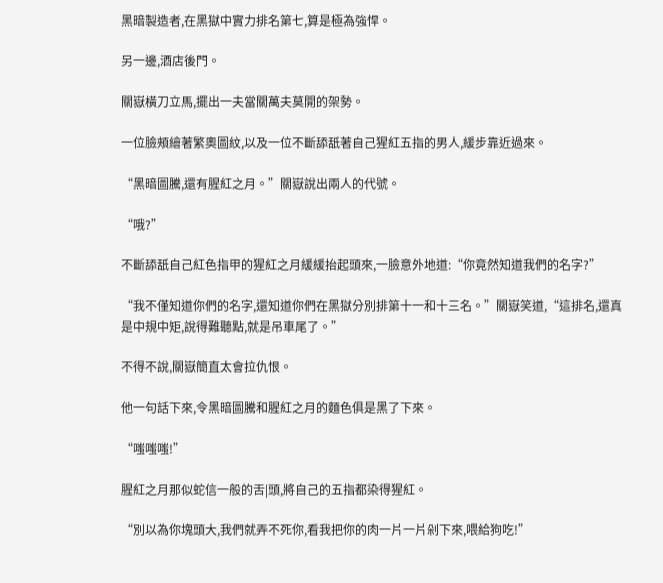黑暗製造者,在黑獄中實力排名第七,算是極為強悍。

另一邊,酒店後門。

關嶽橫刀立馬,擺出一夫當關萬夫莫開的架勢。

一位臉頰繪著繁奧圖紋,以及一位不斷舔舐著自己猩紅五指的男人,緩步靠近過來。

“黑暗圖騰,還有腥紅之月。”關嶽說出兩人的代號。

“哦?”

不斷舔舐自己紅色指甲的猩紅之月緩緩抬起頭來,一臉意外地道:“你竟然知道我們的名字?”

“我不僅知道你們的名字,還知道你們在黑獄分別排第十一和十三名。”關嶽笑道,“這排名,還真是中規中矩,說得難聽點,就是吊車尾了。”

不得不說,關嶽簡直太會拉仇恨。

他一句話下來,令黑暗圖騰和腥紅之月的麵色俱是黑了下來。

“嗤嗤嗤!”

腥紅之月那似蛇信一般的舌|頭,將自己的五指都染得猩紅。

“別以為你塊頭大,我們就弄不死你,看我把你的肉一片一片剁下來,喂給狗吃!”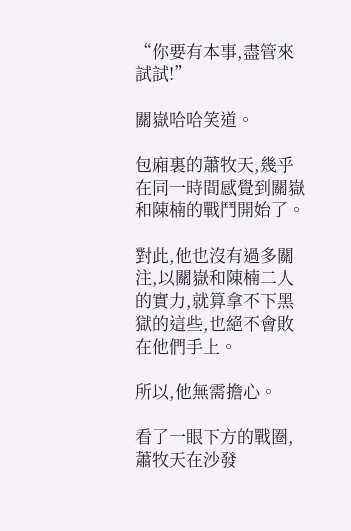“你要有本事,盡管來試試!”

關嶽哈哈笑道。

包廂裏的蕭牧天,幾乎在同一時間感覺到關嶽和陳楠的戰鬥開始了。

對此,他也沒有過多關注,以關嶽和陳楠二人的實力,就算拿不下黑獄的這些,也絕不會敗在他們手上。

所以,他無需擔心。

看了一眼下方的戰圈,蕭牧天在沙發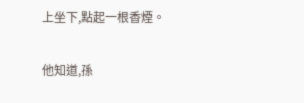上坐下,點起一根香煙。

他知道,孫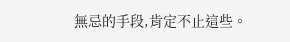無忌的手段,肯定不止這些。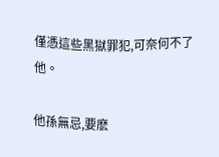僅憑這些黑獄罪犯,可奈何不了他。

他孫無忌,要麽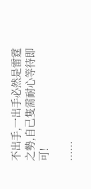不出手,一出手必然是雷霆之勢,自己隻需耐心等待即可!

……